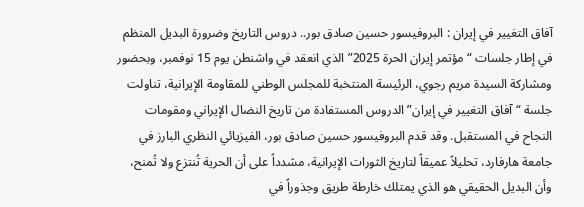آفاق التغيير في إيران : البروفيسور حسين صادق بور.. دروس التاريخ وضرورة البديل المنظم
في إطار جلسات “مؤتمر إيران الحرة 2025” الذي انعقد في واشنطن يوم 15 نوفمبر، وبحضور ومشاركة السيدة مريم رجوي، الرئيسة المنتخبة للمجلس الوطني للمقاومة الإيرانية، تناولت جلسة “آفاق التغيير في إيران” الدروس المستفادة من تاريخ النضال الإيراني ومقومات النجاح في المستقبل. وقد قدم البروفيسور حسين صادق بور، الفيزيائي النظري البارز في جامعة هارفارد، تحليلاً عميقاً لتاريخ الثورات الإيرانية، مشدداً على أن الحرية تُنتزع ولا تُمنح، وأن البديل الحقيقي هو الذي يمتلك خارطة طريق وجذوراً في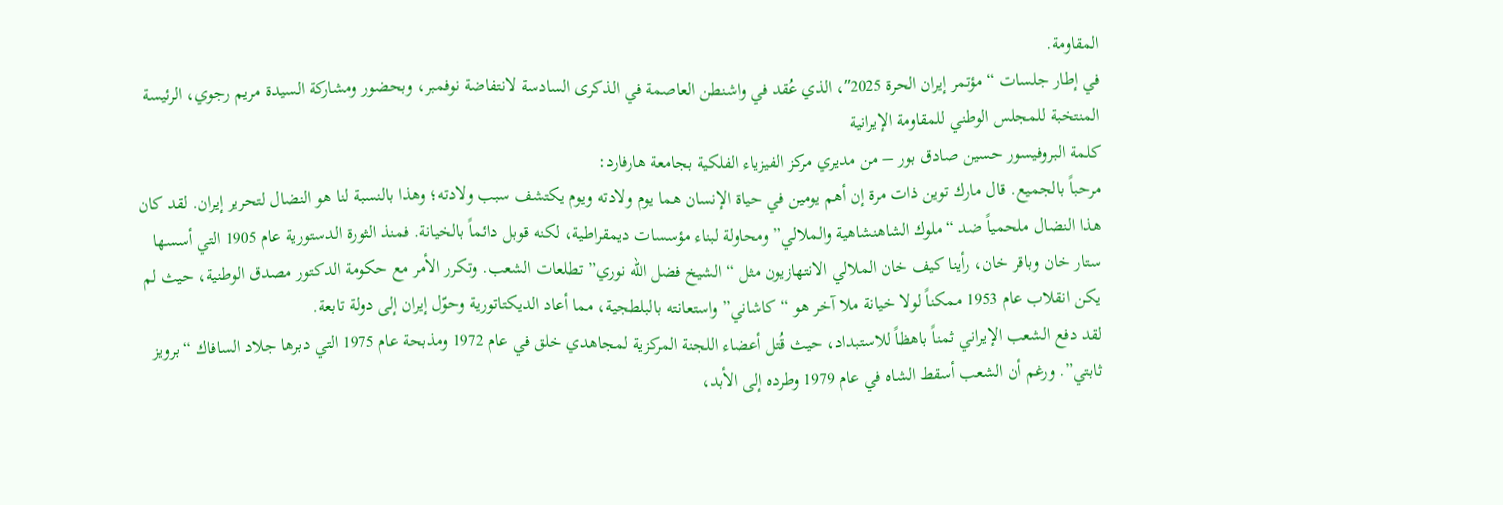المقاومة.
في إطار جلسات “مؤتمر إيران الحرة 2025″، الذي عُقد في واشنطن العاصمة في الذكرى السادسة لانتفاضة نوفمبر، وبحضور ومشاركة السيدة مريم رجوي، الرئيسة المنتخبة للمجلس الوطني للمقاومة الإيرانية
كلمة البروفيسور حسين صادق بور – من مديري مركز الفيزياء الفلكية بجامعة هارفارد:
مرحباً بالجميع. قال مارك توين ذات مرة إن أهم يومين في حياة الإنسان هما يوم ولادته ويوم يكتشف سبب ولادته؛ وهذا بالنسبة لنا هو النضال لتحرير إيران. لقد كان هذا النضال ملحمياً ضد “ملوك الشاهنشاهية والملالي” ومحاولة لبناء مؤسسات ديمقراطية، لكنه قوبل دائماً بالخيانة. فمنذ الثورة الدستورية عام 1905 التي أسسها ستار خان وباقر خان، رأينا كيف خان الملالي الانتهازيون مثل “الشيخ فضل الله نوري” تطلعات الشعب. وتكرر الأمر مع حكومة الدكتور مصدق الوطنية، حيث لم يكن انقلاب عام 1953 ممكناً لولا خيانة ملا آخر هو “كاشاني” واستعانته بالبلطجية، مما أعاد الديكتاتورية وحوّل إيران إلى دولة تابعة.
لقد دفع الشعب الإيراني ثمناً باهظاً للاستبداد، حيث قُتل أعضاء اللجنة المركزية لمجاهدي خلق في عام 1972 ومذبحة عام 1975 التي دبرها جلاد السافاك “برويز ثابتي”. ورغم أن الشعب أسقط الشاه في عام 1979 وطرده إلى الأبد،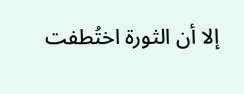إلا أن الثورة اختُطفت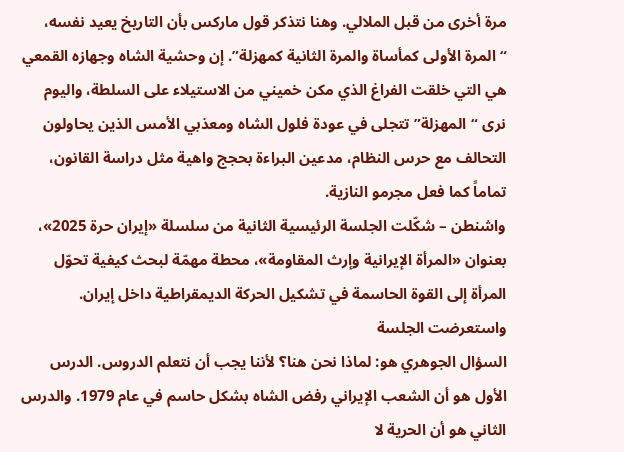مرة أخرى من قبل الملالي. وهنا نتذكر قول ماركس بأن التاريخ يعيد نفسه، “المرة الأولى كمأساة والمرة الثانية كمهزلة”. إن وحشية الشاه وجهازه القمعي هي التي خلقت الفراغ الذي مكن خميني من الاستيلاء على السلطة، واليوم نرى “المهزلة” تتجلى في عودة فلول الشاه ومعذبي الأمس الذين يحاولون التحالف مع حرس النظام، مدعين البراءة بحجج واهية مثل دراسة القانون، تماماً كما فعل مجرمو النازية.
واشنطن – شكّلت الجلسة الرئيسية الثانية من سلسلة «إيران حرة 2025»، بعنوان «المرأة الإيرانية وإرث المقاومة»، محطة مهمّة لبحث كيفية تحوّل المرأة إلى القوة الحاسمة في تشكيل الحركة الديمقراطية داخل إيران. واستعرضت الجلسة
السؤال الجوهري هو: لماذا نحن هنا؟ لأننا يجب أن نتعلم الدروس. الدرس الأول هو أن الشعب الإيراني رفض الشاه بشكل حاسم في عام 1979. والدرس الثاني هو أن الحرية لا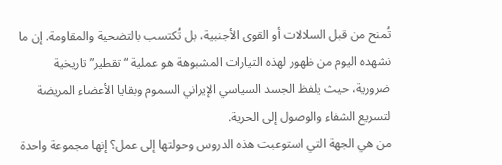تُمنح من قبل السلالات أو القوى الأجنبية، بل تُكتسب بالتضحية والمقاومة. إن ما نشهده اليوم من ظهور لهذه التيارات المشبوهة هو عملية “تقطير” تاريخية ضرورية، حيث يلفظ الجسد السياسي الإيراني السموم وبقايا الأعضاء المريضة لتسريع الشفاء والوصول إلى الحرية.
من هي الجهة التي استوعبت هذه الدروس وحولتها إلى عمل؟ إنها مجموعة واحدة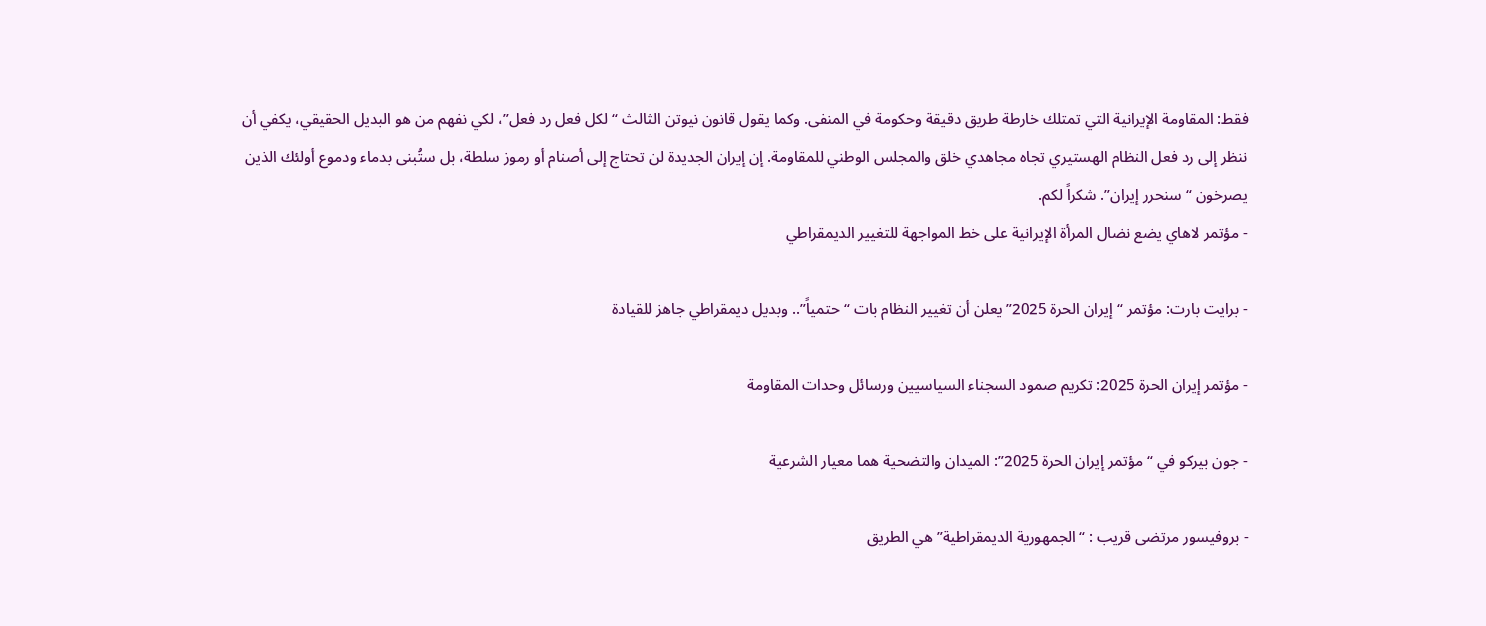فقط: المقاومة الإيرانية التي تمتلك خارطة طريق دقيقة وحكومة في المنفى. وكما يقول قانون نيوتن الثالث “لكل فعل رد فعل”، لكي نفهم من هو البديل الحقيقي، يكفي أن ننظر إلى رد فعل النظام الهستيري تجاه مجاهدي خلق والمجلس الوطني للمقاومة. إن إيران الجديدة لن تحتاج إلى أصنام أو رموز سلطة، بل ستُبنى بدماء ودموع أولئك الذين يصرخون “سنحرر إيران”. شكراً لكم.
- مؤتمر لاهاي يضع نضال المرأة الإيرانية على خط المواجهة للتغيير الديمقراطي

- برايت بارت: مؤتمر “إيران الحرة 2025” يعلن أن تغيير النظام بات “حتمياً”.. وبديل ديمقراطي جاهز للقيادة

- مؤتمر إيران الحرة 2025: تكريم صمود السجناء السياسيين ورسائل وحدات المقاومة

- جون بيركو في “مؤتمر إيران الحرة 2025”: الميدان والتضحية هما معيار الشرعية

- بروفيسور مرتضى قريب : “الجمهورية الديمقراطية” هي الطريق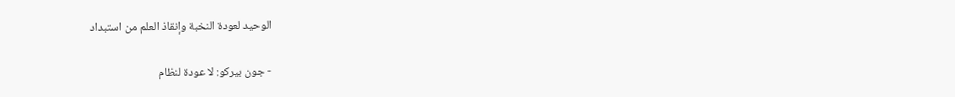الوحيد لعودة النخبة وإنقاذ العلم من استبداد

- جون بيركو: لا عودة لنظام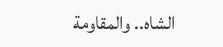الشاه.. والمقاومة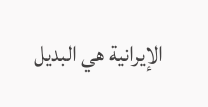الإيرانية هي البديل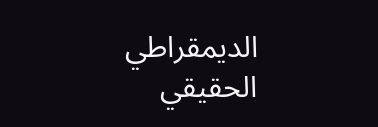الديمقراطي الحقيقي